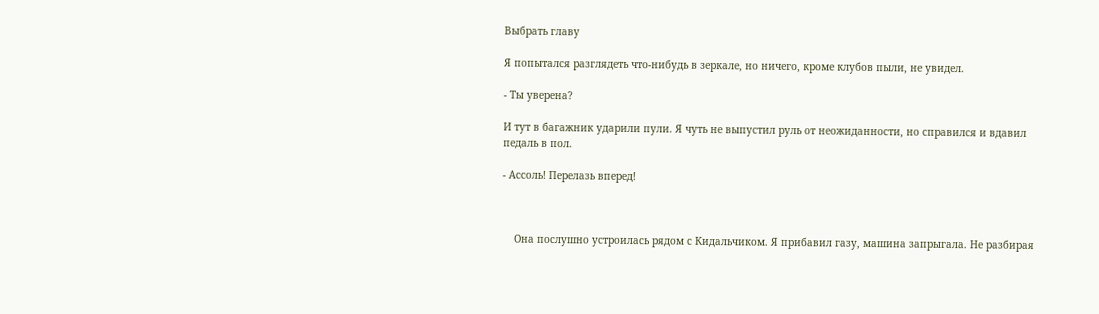Выбрать главу

Я попытался разглядеть что-нибудь в зеркале, но ничего, кроме клубов пыли, не увидел.

- Ты уверена?

И тут в багажник ударили пули. Я чуть не выпустил руль от неожиданности, но справился и вдавил педаль в пол.

- Ассоль! Перелазь вперед!



    Она послушно устроилась рядом с Кидальчиком. Я прибавил газу, машина запрыгала. Не разбирая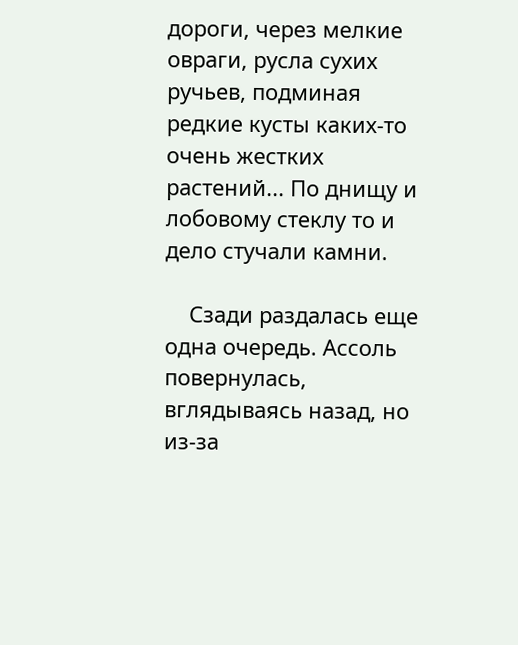дороги, через мелкие овраги, русла сухих ручьев, подминая редкие кусты каких-то очень жестких растений... По днищу и лобовому стеклу то и дело стучали камни.

    Сзади раздалась еще одна очередь. Ассоль повернулась, вглядываясь назад, но из-за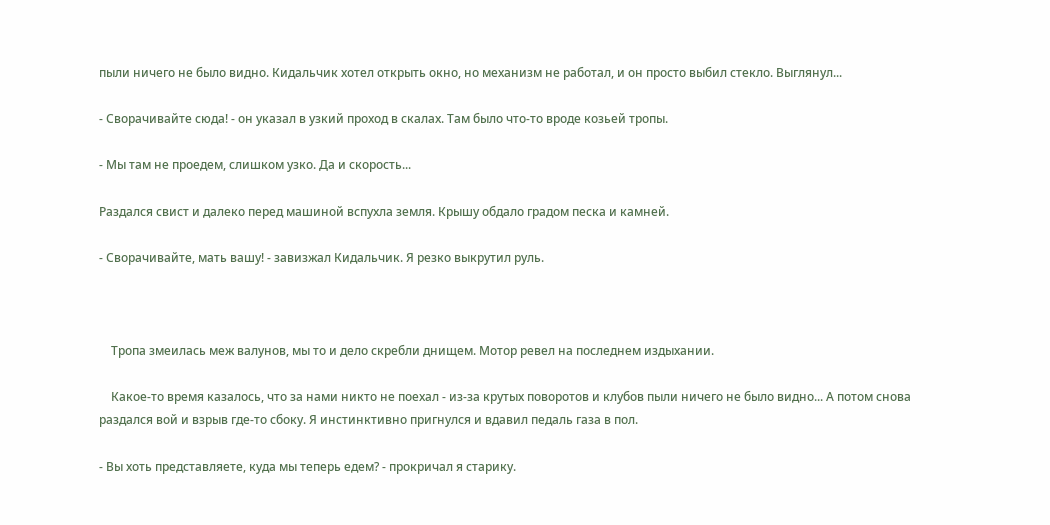пыли ничего не было видно. Кидальчик хотел открыть окно, но механизм не работал, и он просто выбил стекло. Выглянул...

- Сворачивайте сюда! - он указал в узкий проход в скалах. Там было что-то вроде козьей тропы.

- Мы там не проедем, слишком узко. Да и скорость...

Раздался свист и далеко перед машиной вспухла земля. Крышу обдало градом песка и камней.

- Сворачивайте, мать вашу! - завизжал Кидальчик. Я резко выкрутил руль.



    Тропа змеилась меж валунов, мы то и дело скребли днищем. Мотор ревел на последнем издыхании.

    Какое-то время казалось, что за нами никто не поехал - из-за крутых поворотов и клубов пыли ничего не было видно... А потом снова раздался вой и взрыв где-то сбоку. Я инстинктивно пригнулся и вдавил педаль газа в пол.

- Вы хоть представляете, куда мы теперь едем? - прокричал я старику.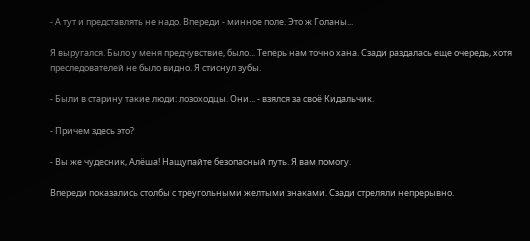- А тут и представлять не надо. Впереди - минное поле. Это ж Голаны...

Я выругался. Было у меня предчувствие, было... Теперь нам точно хана. Сзади раздалась еще очередь, хотя преследователей не было видно. Я стиснул зубы.

- Были в старину такие люди: лозоходцы. Они... - взялся за своё Кидальчик.

- Причем здесь это?

- Вы же чудесник, Алёша! Нащупайте безопасный путь. Я вам помогу.

Впереди показались столбы с треугольными желтыми знаками. Сзади стреляли непрерывно.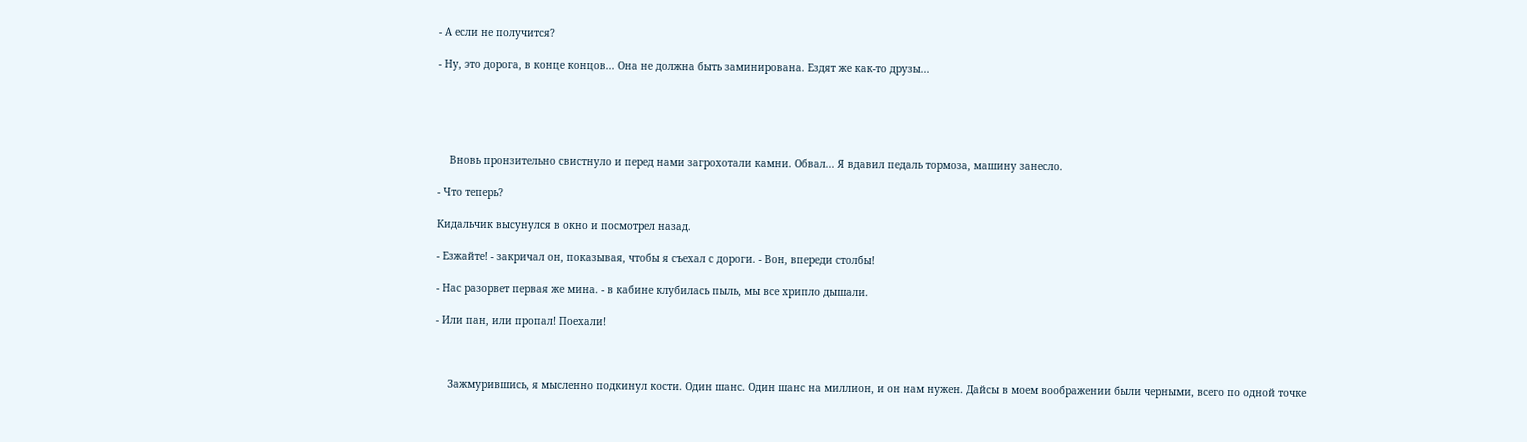- А если не получится?

- Ну, это дорога, в конце концов... Она не должна быть заминирована. Ездят же как-то друзы...





    Вновь пронзительно свистнуло и перед нами загрохотали камни. Обвал... Я вдавил педаль тормоза, машину занесло.

- Что теперь?

Кидальчик высунулся в окно и посмотрел назад.

- Езжайте! - закричал он, показывая, чтобы я съехал с дороги. - Вон, впереди столбы!

- Нас разорвет первая же мина. - в кабине клубилась пыль, мы все хрипло дышали.

- Или пан, или пропал! Поехали!



    Зажмурившись, я мысленно подкинул кости. Один шанс. Один шанс на миллион, и он нам нужен. Дайсы в моем воображении были черными, всего по одной точке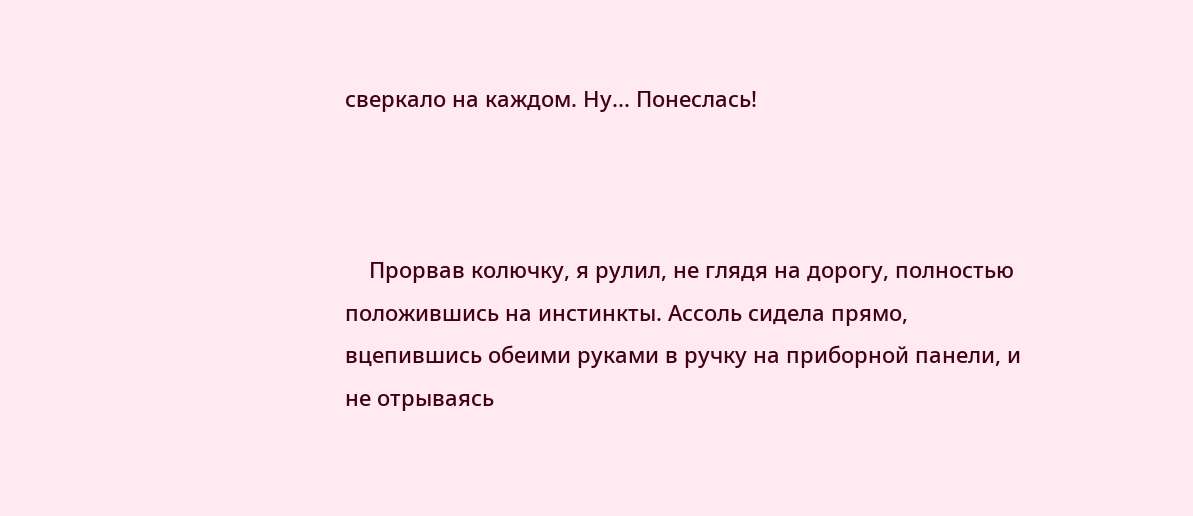сверкало на каждом. Ну... Понеслась!



    Прорвав колючку, я рулил, не глядя на дорогу, полностью положившись на инстинкты. Ассоль сидела прямо, вцепившись обеими руками в ручку на приборной панели, и не отрываясь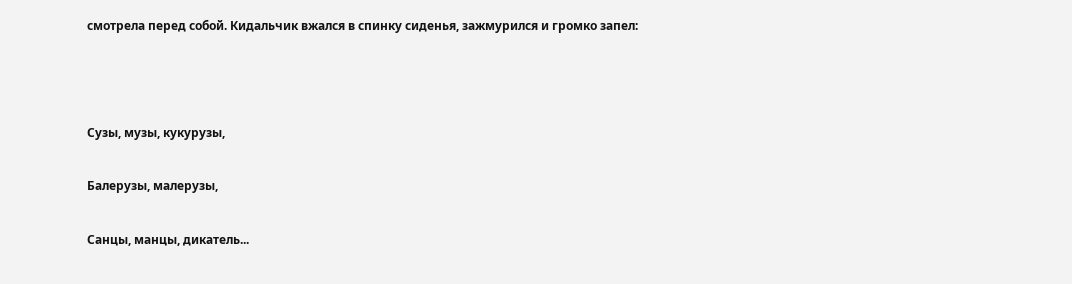смотрела перед собой. Кидальчик вжался в спинку сиденья, зажмурился и громко запел:



Сузы, музы, кукурузы,

Балерузы, малерузы,

Санцы, манцы, дикатель...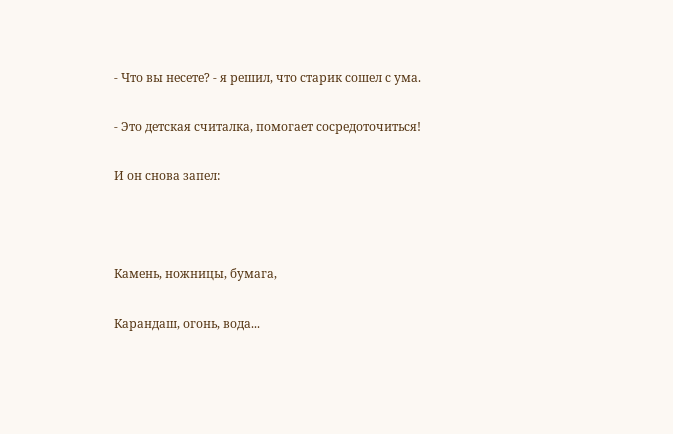- Что вы несете? - я решил, что старик сошел с ума.

- Это детская считалка, помогает сосредоточиться!

И он снова запел:



Камень, ножницы, бумага,

Карандаш, огонь, вода...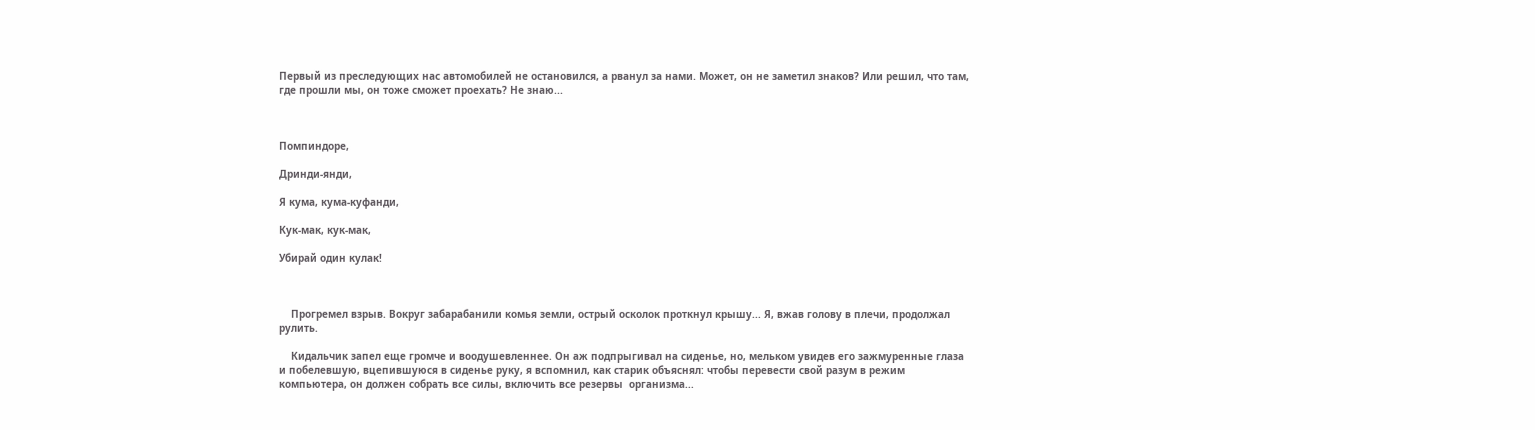Первый из преследующих нас автомобилей не остановился, а рванул за нами. Может, он не заметил знаков? Или решил, что там, где прошли мы, он тоже сможет проехать? Не знаю...



Помпиндоре,

Дринди-янди,

Я кума, кума-куфанди,

Кук-мак, кук-мак,

Убирай один кулак!



    Прогремел взрыв. Вокруг забарабанили комья земли, острый осколок проткнул крышу... Я, вжав голову в плечи, продолжал рулить.

    Кидальчик запел еще громче и воодушевленнее. Он аж подпрыгивал на сиденье, но, мельком увидев его зажмуренные глаза и побелевшую, вцепившуюся в сиденье руку, я вспомнил, как старик объяснял: чтобы перевести свой разум в режим компьютера, он должен собрать все силы, включить все резервы  организма...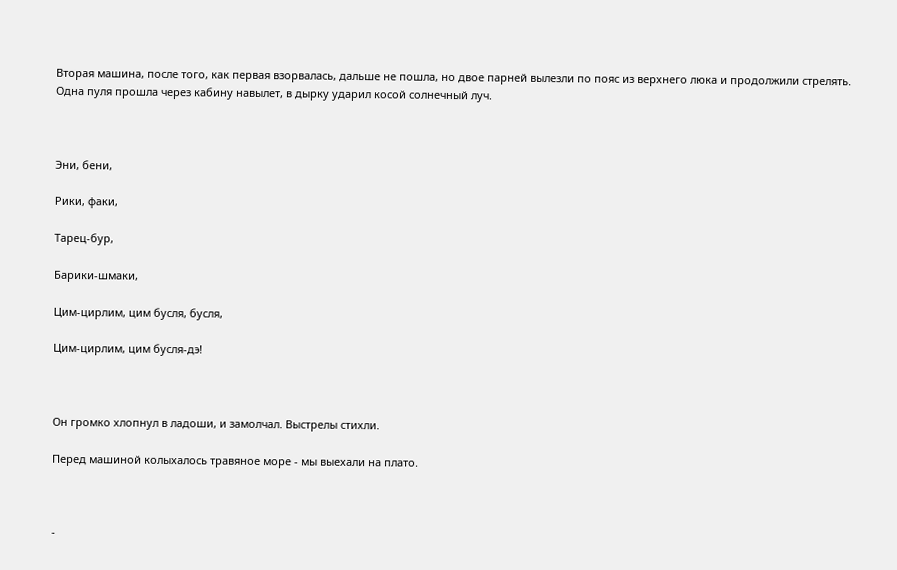Вторая машина, после того, как первая взорвалась, дальше не пошла, но двое парней вылезли по пояс из верхнего люка и продолжили стрелять. Одна пуля прошла через кабину навылет, в дырку ударил косой солнечный луч.



Эни, бени,

Рики, факи,

Тарец-бур,

Барики-шмаки,

Цим-цирлим, цим бусля, бусля,

Цим-цирлим, цим бусля-дэ!



Он громко хлопнул в ладоши, и замолчал. Выстрелы стихли.

Перед машиной колыхалось травяное море - мы выехали на плато.



-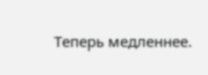Теперь медленнее.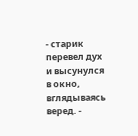- старик перевел дух и высунулся в окно, вглядываясь веред. -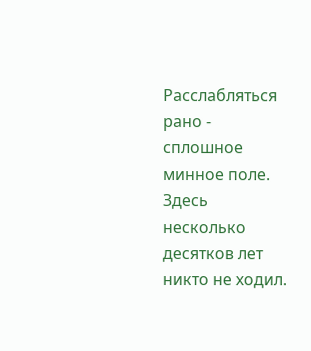Расслабляться рано - сплошное минное поле. Здесь несколько десятков лет никто не ходил.